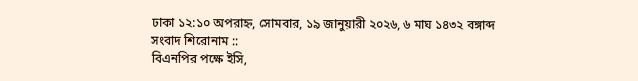ঢাকা ১২:১০ অপরাহ্ন, সোমবার, ১৯ জানুয়ারী ২০২৬, ৬ মাঘ ১৪৩২ বঙ্গাব্দ
সংবাদ শিরোনাম ::
বিএনপির পক্ষে ইসি,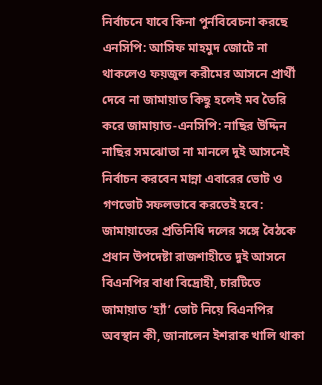নির্বাচনে যাবে কিনা পুর্নবিবেচনা করছে এনসিপি: আসিফ মাহমুদ জোটে না থাকলেও ফয়জুল করীমের আসনে প্রার্থী দেবে না জামায়াত কিছু হলেই মব তৈরি করে জামায়াত-এনসিপি: নাছির উদ্দিন নাছির সমঝোতা না মানলে দুই আসনেই নির্বাচন করবেন মান্না এবারের ভোট ও গণভোট সফলভাবে করতেই হবে: জামায়াতের প্রতিনিধি দলের সঙ্গে বৈঠকে প্রধান উপদেষ্টা রাজশাহীতে দুই আসনে বিএনপির বাধা বিদ্রোহী, চারটিতে জামায়াত ‘হ্যাঁ’ ভোট নিয়ে বিএনপির অবস্থান কী, জানালেন ইশরাক খালি থাকা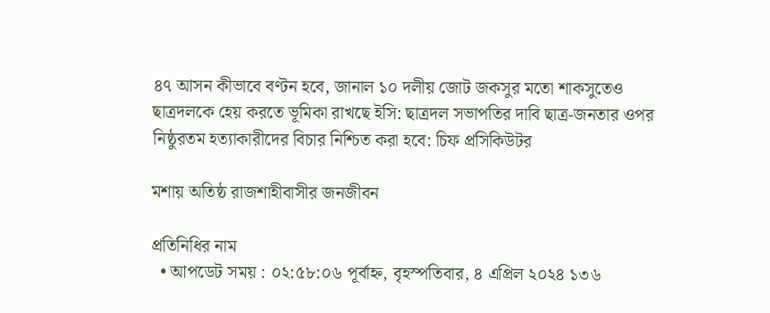৪৭ আসন কীভাবে বণ্টন হবে, জানাল ১০ দলীয় জোট জকসুর মতো শাকসুতেও ছাত্রদলকে হেয় করতে ভূমিকা রাখছে ইসি: ছাত্রদল সভাপতির দাবি ছাত্র-জনতার ওপর নিষ্ঠুরতম হত্যাকারীদের বিচার নিশ্চিত করা হবে: চিফ প্রসিকিউটর

মশায় অতিষ্ঠ রাজশাহীবাসীর জনজীবন

প্রতিনিধির নাম
  • আপডেট সময় : ০২:৫৮:০৬ পূর্বাহ্ন, বৃহস্পতিবার, ৪ এপ্রিল ২০২৪ ১৩৬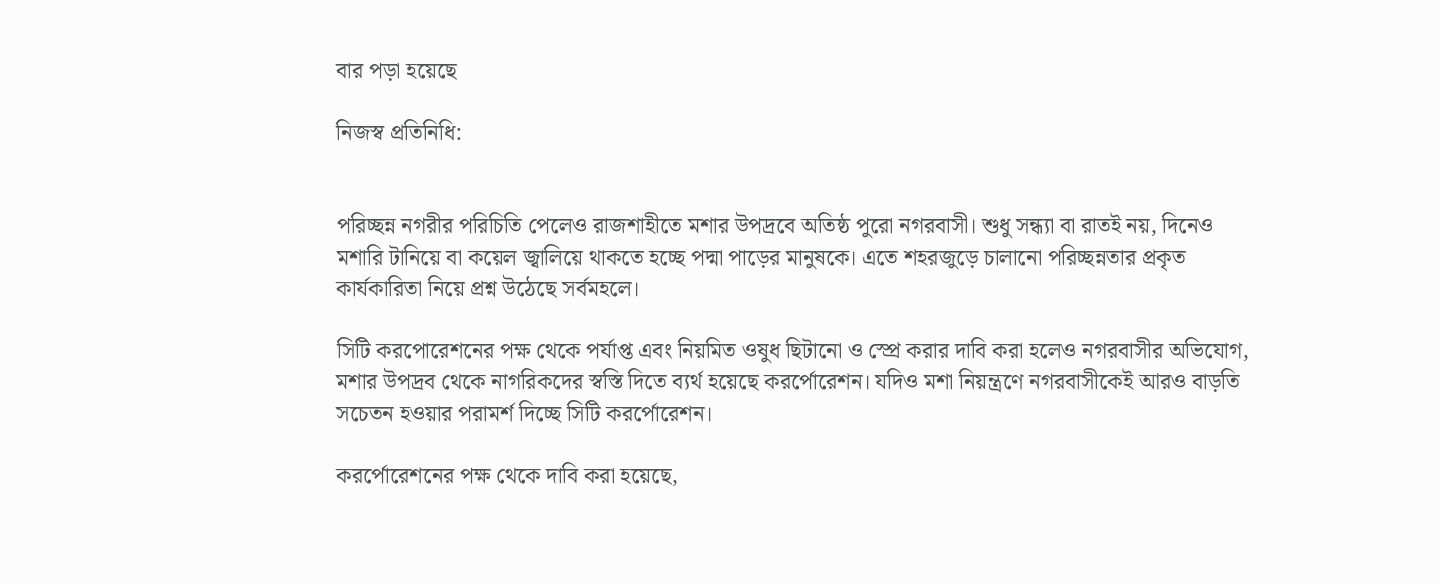বার পড়া হয়েছে

নিজস্ব প্রতিনিধি:


পরিচ্ছন্ন নগরীর পরিচিতি পেলেও রাজশাহীতে মশার উপদ্রবে অতিষ্ঠ পুরো নগরবাসী। শুধু সন্ধ্যা বা রাতই নয়, দিনেও মশারি টানিয়ে বা কয়েল জ্বালিয়ে থাকতে হচ্ছে পদ্মা পাড়ের মানুষকে। এতে শহরজুড়ে চালানো পরিচ্ছন্নতার প্রকৃত কার্যকারিতা নিয়ে প্রশ্ন উঠেছে সর্বমহলে।

সিটি করপোরেশনের পক্ষ থেকে পর্যাপ্ত এবং নিয়মিত ওষুধ ছিটানো ও স্প্রে করার দাবি করা হলেও নগরবাসীর অভিযোগ, মশার উপদ্রব থেকে নাগরিকদের স্বস্তি দিতে ব্যর্থ হয়েছে করর্পোরেশন। যদিও মশা নিয়ন্ত্রণে নগরবাসীকেই আরও বাড়তি সচেতন হওয়ার পরামর্শ দিচ্ছে সিটি করর্পোরেশন।

করর্পোরেশনের পক্ষ থেকে দাবি করা হয়েছে,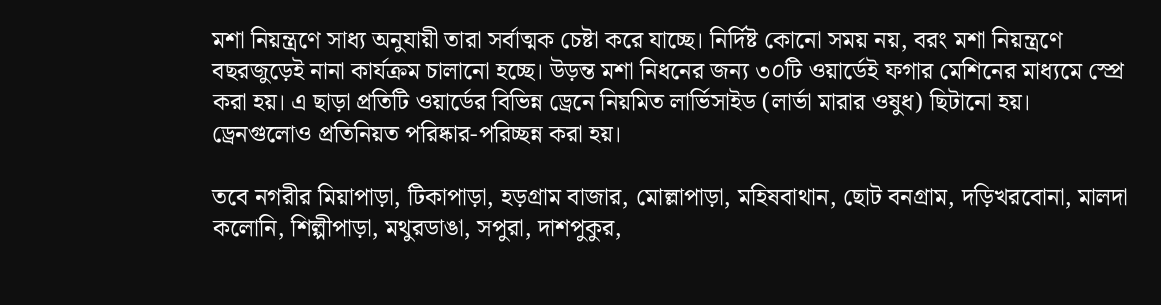মশা নিয়ন্ত্রণে সাধ্য অনুযায়ী তারা সর্বাত্মক চেষ্টা করে যাচ্ছে। নির্দিষ্ট কোনো সময় নয়, বরং মশা নিয়ন্ত্রণে বছরজুড়েই নানা কার্যক্রম চালানো হচ্ছে। উড়ন্ত মশা নিধনের জন্য ৩০টি ওয়ার্ডেই ফগার মেশিনের মাধ্যমে স্প্রে করা হয়। এ ছাড়া প্রতিটি ওয়ার্ডের বিভিন্ন ড্রেনে নিয়মিত লার্ভিসাইড (লার্ভা মারার ওষুধ) ছিটানো হয়। ড্রেনগুলোও প্রতিনিয়ত পরিষ্কার-পরিচ্ছন্ন করা হয়।

তবে নগরীর মিয়াপাড়া, টিকাপাড়া, হড়গ্রাম বাজার, মোল্লাপাড়া, মহিষবাথান, ছোট বনগ্রাম, দড়িখরবোনা, মালদা কলোনি, শিল্পীপাড়া, মথুরডাঙা, সপুরা, দাশপুকুর,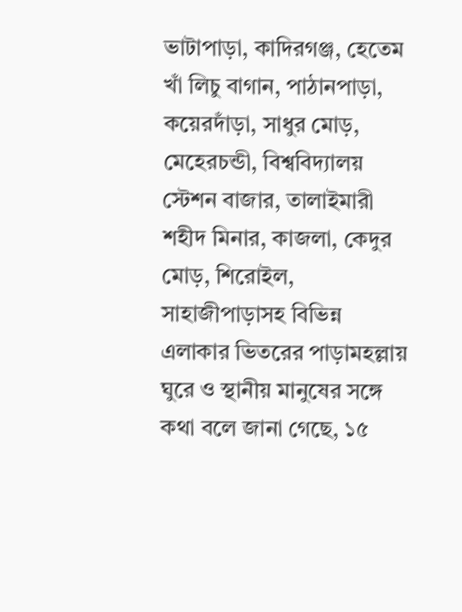ভাটাপাড়া, কাদিরগঞ্জ, হেতেম খাঁ লিচু বাগান, পাঠানপাড়া, কয়েরদাঁড়া, সাধুর মোড়, মেহেরচন্ডী, বিশ্ববিদ্যালয় স্টেশন বাজার, তালাইমারী শহীদ মিনার, কাজলা, কেদুর মোড়, শিরোইল, সাহাজীপাড়াসহ বিভিন্ন এলাকার ভিতরের পাড়ামহল্লায় ঘুরে ও স্থানীয় মানুষের সঙ্গে কথা বলে জানা গেছে, ১৫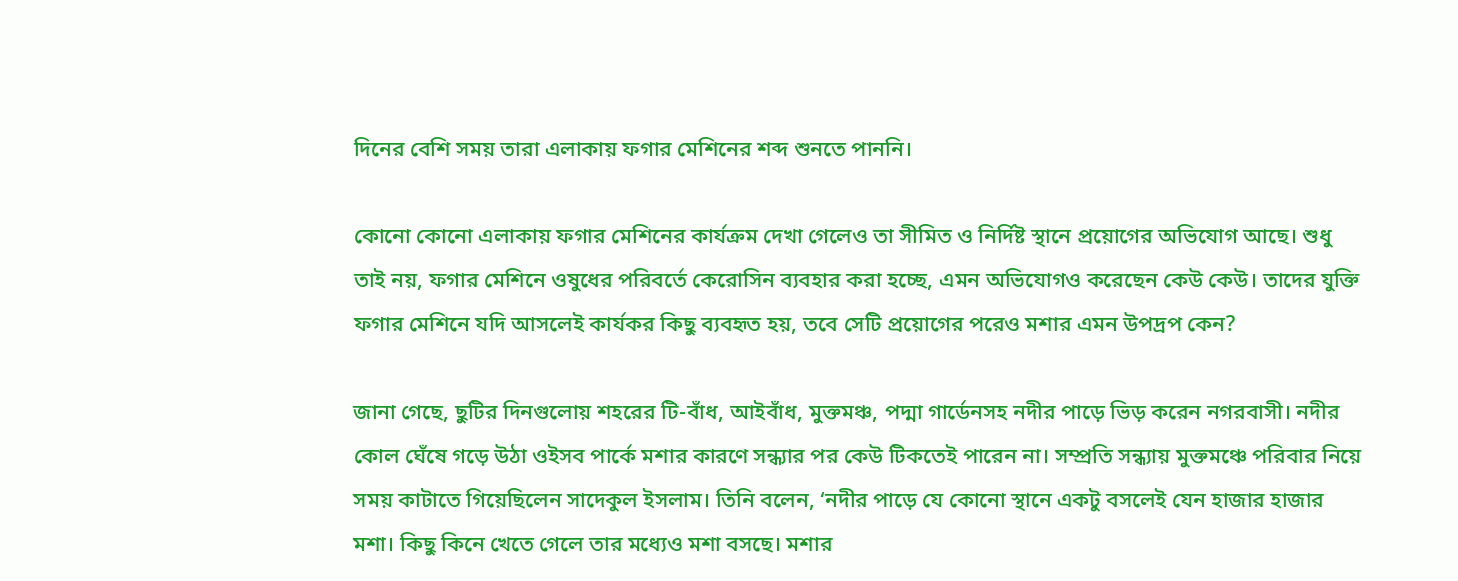দিনের বেশি সময় তারা এলাকায় ফগার মেশিনের শব্দ শুনতে পাননি।

কোনো কোনো এলাকায় ফগার মেশিনের কার্যক্রম দেখা গেলেও তা সীমিত ও নির্দিষ্ট স্থানে প্রয়োগের অভিযোগ আছে। শুধু তাই নয়, ফগার মেশিনে ওষুধের পরিবর্তে কেরোসিন ব্যবহার করা হচ্ছে, এমন অভিযোগও করেছেন কেউ কেউ। তাদের যুক্তি ফগার মেশিনে যদি আসলেই কার্যকর কিছু ব্যবহৃত হয়, তবে সেটি প্রয়োগের পরেও মশার এমন উপদ্রপ কেন?

জানা গেছে, ছুটির দিনগুলোয় শহরের টি-বাঁধ, আইবাঁধ, মুক্তমঞ্চ, পদ্মা গার্ডেনসহ নদীর পাড়ে ভিড় করেন নগরবাসী। নদীর কোল ঘেঁষে গড়ে উঠা ওইসব পার্কে মশার কারণে সন্ধ্যার পর কেউ টিকতেই পারেন না। সম্প্রতি সন্ধ্যায় মুক্তমঞ্চে পরিবার নিয়ে সময় কাটাতে গিয়েছিলেন সাদেকুল ইসলাম। তিনি বলেন, ‘নদীর পাড়ে যে কোনো স্থানে একটু বসলেই যেন হাজার হাজার মশা। কিছু কিনে খেতে গেলে তার মধ্যেও মশা বসছে। মশার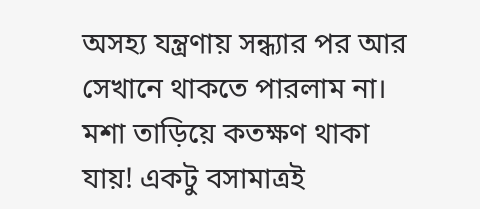অসহ্য যন্ত্রণায় সন্ধ্যার পর আর সেখানে থাকতে পারলাম না। মশা তাড়িয়ে কতক্ষণ থাকা যায়! একটু বসামাত্রই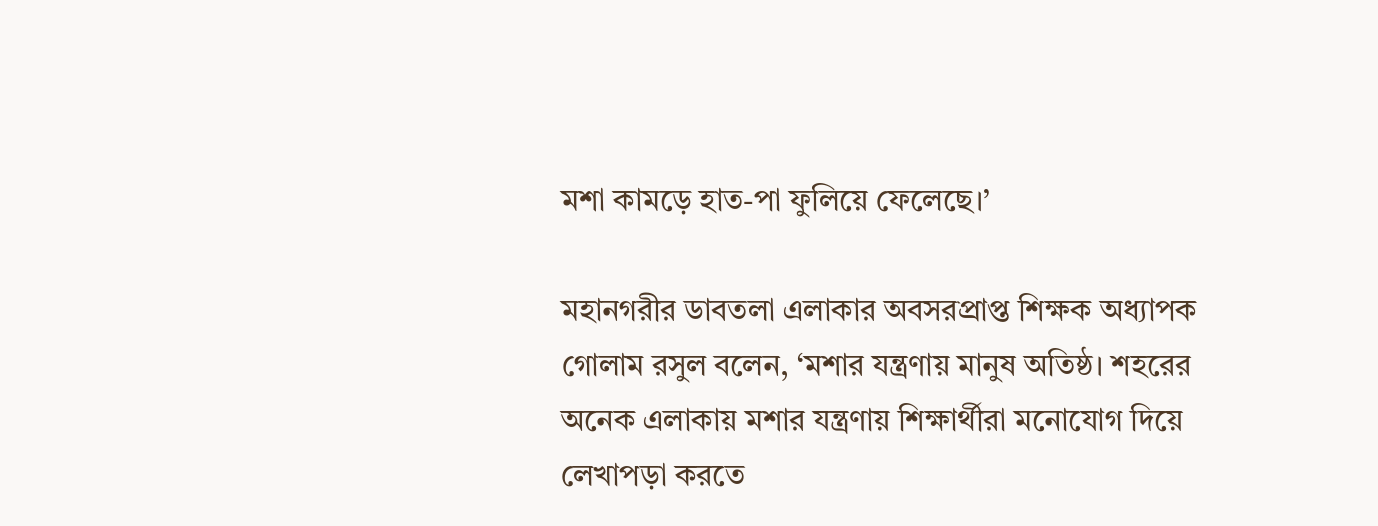মশা কামড়ে হাত-পা ফুলিয়ে ফেলেছে।’

মহানগরীর ডাবতলা এলাকার অবসরপ্রাপ্ত শিক্ষক অধ্যাপক গোলাম রসুল বলেন, ‘মশার যন্ত্রণায় মানুষ অতিষ্ঠ। শহরের অনেক এলাকায় মশার যন্ত্রণায় শিক্ষার্থীরা মনোযোগ দিয়ে লেখাপড়া করতে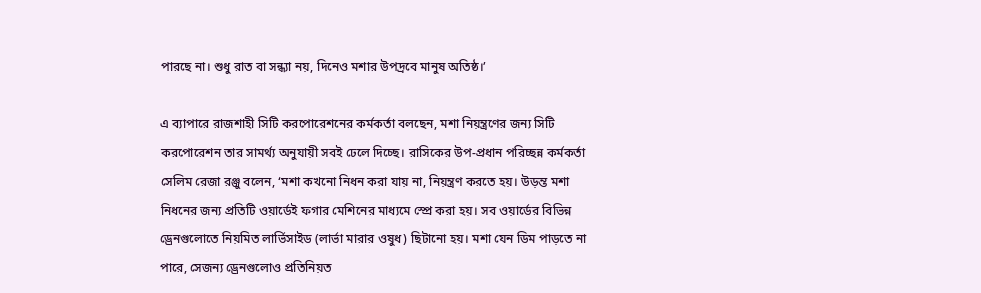পারছে না। শুধু রাত বা সন্ধ্যা নয়, দিনেও মশার উপদ্রবে মানুষ অতিষ্ঠ।’

এ ব্যাপারে রাজশাহী সিটি করপোরেশনের কর্মকর্তা বলছেন, মশা নিয়ন্ত্রণের জন্য সিটি করপোরেশন তার সামর্থ্য অনুযায়ী সবই ঢেলে দিচ্ছে। রাসিকের উপ-প্রধান পরিচ্ছন্ন কর্মকর্তা সেলিম রেজা রঞ্জু বলেন, ‘মশা কখনো নিধন করা যায় না, নিয়ন্ত্রণ করতে হয়। উড়ন্ত মশা নিধনের জন্য প্রতিটি ওয়ার্ডেই ফগার মেশিনের মাধ্যমে স্প্রে করা হয়। সব ওয়ার্ডের বিভিন্ন ড্রেনগুলোতে নিয়মিত লার্ভিসাইড (লার্ভা মারার ওষুধ) ছিটানো হয়। মশা যেন ডিম পাড়তে না পারে, সেজন্য ড্রেনগুলোও প্রতিনিয়ত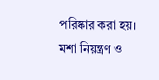পরিষ্কার করা হয়। মশা নিয়ন্ত্রণ ও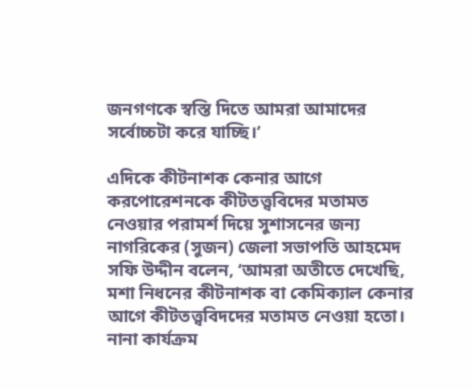জনগণকে স্বস্তি দিতে আমরা আমাদের সর্বোচ্চটা করে যাচ্ছি।’

এদিকে কীটনাশক কেনার আগে করপোরেশনকে কীটতত্ত্ববিদের মতামত নেওয়ার পরামর্শ দিয়ে সুশাসনের জন্য নাগরিকের (সুজন) জেলা সভাপতি আহমেদ সফি উদ্দীন বলেন, ‘আমরা অতীতে দেখেছি, মশা নিধনের কীটনাশক বা কেমিক্যাল কেনার আগে কীটতত্ত্ববিদদের মতামত নেওয়া হতো। নানা কার্যক্রম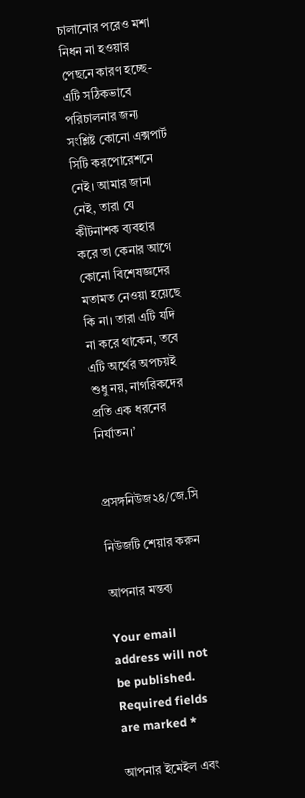চালানোর পরেও মশা নিধন না হওয়ার পেছনে কারণ হচ্ছে- এটি সঠিকভাবে পরিচালনার জন্য সংশ্লিষ্ট কোনো এক্সপার্ট সিটি করপোরেশনে নেই। আমার জানা নেই, তারা যে কীটনাশক ব্যবহার করে তা কেনার আগে কোনো বিশেষজ্ঞদের মতামত নেওয়া হয়েছে কি না। তারা এটি যদি না করে থাকেন, তবে এটি অর্থের অপচয়ই শুধু নয়, নাগরিকদের প্রতি এক ধরনের নির্যাতন।’


প্রসঙ্গনিউজ২৪/জে.সি

নিউজটি শেয়ার করুন

আপনার মন্তব্য

Your email address will not be published. Required fields are marked *

আপনার ইমেইল এবং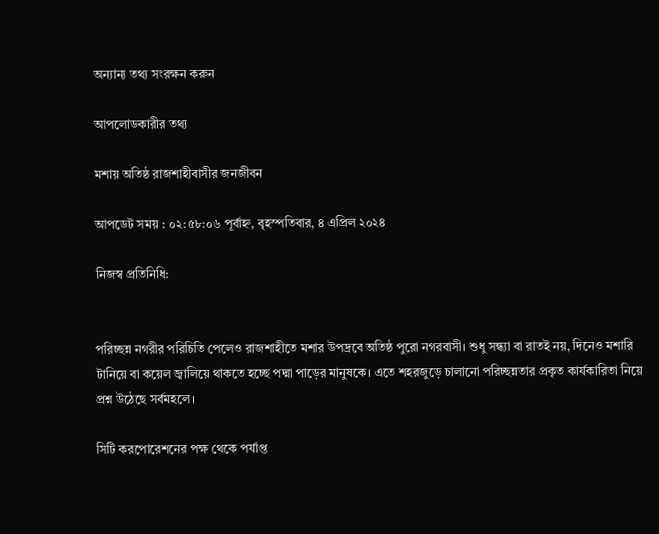অন্যান্য তথ্য সংরক্ষন করুন

আপলোডকারীর তথ্য

মশায় অতিষ্ঠ রাজশাহীবাসীর জনজীবন

আপডেট সময় : ০২:৫৮:০৬ পূর্বাহ্ন, বৃহস্পতিবার, ৪ এপ্রিল ২০২৪

নিজস্ব প্রতিনিধি:


পরিচ্ছন্ন নগরীর পরিচিতি পেলেও রাজশাহীতে মশার উপদ্রবে অতিষ্ঠ পুরো নগরবাসী। শুধু সন্ধ্যা বা রাতই নয়, দিনেও মশারি টানিয়ে বা কয়েল জ্বালিয়ে থাকতে হচ্ছে পদ্মা পাড়ের মানুষকে। এতে শহরজুড়ে চালানো পরিচ্ছন্নতার প্রকৃত কার্যকারিতা নিয়ে প্রশ্ন উঠেছে সর্বমহলে।

সিটি করপোরেশনের পক্ষ থেকে পর্যাপ্ত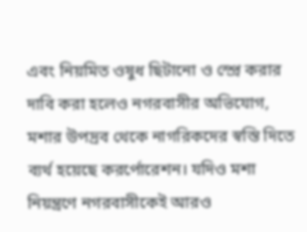এবং নিয়মিত ওষুধ ছিটানো ও স্প্রে করার দাবি করা হলেও নগরবাসীর অভিযোগ, মশার উপদ্রব থেকে নাগরিকদের স্বস্তি দিতে ব্যর্থ হয়েছে করর্পোরেশন। যদিও মশা নিয়ন্ত্রণে নগরবাসীকেই আরও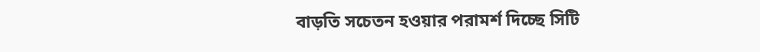বাড়তি সচেতন হওয়ার পরামর্শ দিচ্ছে সিটি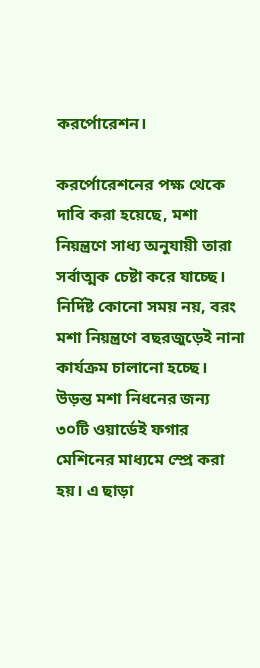করর্পোরেশন।

করর্পোরেশনের পক্ষ থেকে দাবি করা হয়েছে, মশা নিয়ন্ত্রণে সাধ্য অনুযায়ী তারা সর্বাত্মক চেষ্টা করে যাচ্ছে। নির্দিষ্ট কোনো সময় নয়, বরং মশা নিয়ন্ত্রণে বছরজুড়েই নানা কার্যক্রম চালানো হচ্ছে। উড়ন্ত মশা নিধনের জন্য ৩০টি ওয়ার্ডেই ফগার মেশিনের মাধ্যমে স্প্রে করা হয়। এ ছাড়া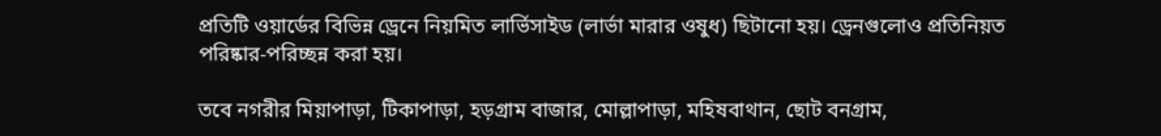প্রতিটি ওয়ার্ডের বিভিন্ন ড্রেনে নিয়মিত লার্ভিসাইড (লার্ভা মারার ওষুধ) ছিটানো হয়। ড্রেনগুলোও প্রতিনিয়ত পরিষ্কার-পরিচ্ছন্ন করা হয়।

তবে নগরীর মিয়াপাড়া, টিকাপাড়া, হড়গ্রাম বাজার, মোল্লাপাড়া, মহিষবাথান, ছোট বনগ্রাম,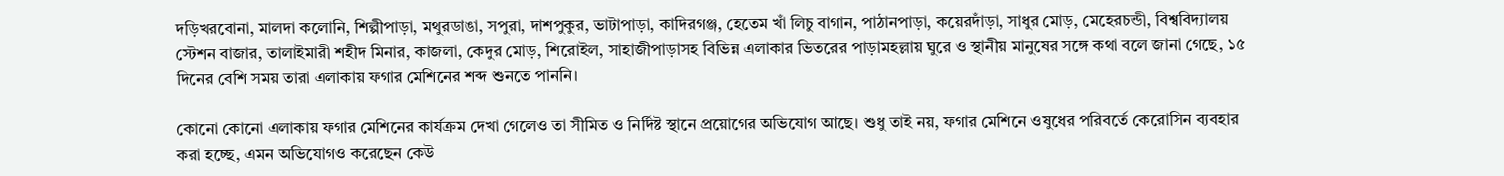দড়িখরবোনা, মালদা কলোনি, শিল্পীপাড়া, মথুরডাঙা, সপুরা, দাশপুকুর, ভাটাপাড়া, কাদিরগঞ্জ, হেতেম খাঁ লিচু বাগান, পাঠানপাড়া, কয়েরদাঁড়া, সাধুর মোড়, মেহেরচন্ডী, বিশ্ববিদ্যালয় স্টেশন বাজার, তালাইমারী শহীদ মিনার, কাজলা, কেদুর মোড়, শিরোইল, সাহাজীপাড়াসহ বিভিন্ন এলাকার ভিতরের পাড়ামহল্লায় ঘুরে ও স্থানীয় মানুষের সঙ্গে কথা বলে জানা গেছে, ১৫ দিনের বেশি সময় তারা এলাকায় ফগার মেশিনের শব্দ শুনতে পাননি।

কোনো কোনো এলাকায় ফগার মেশিনের কার্যক্রম দেখা গেলেও তা সীমিত ও নির্দিষ্ট স্থানে প্রয়োগের অভিযোগ আছে। শুধু তাই নয়, ফগার মেশিনে ওষুধের পরিবর্তে কেরোসিন ব্যবহার করা হচ্ছে, এমন অভিযোগও করেছেন কেউ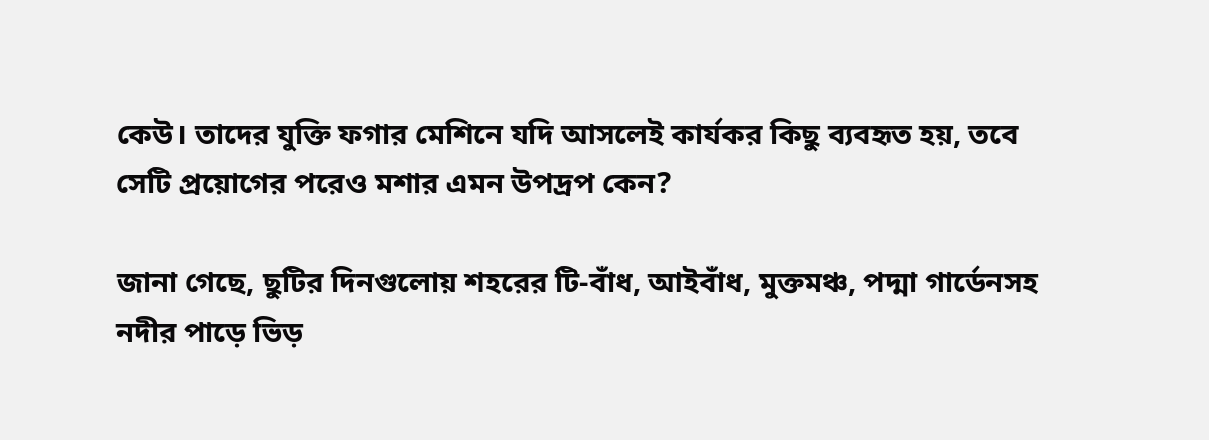কেউ। তাদের যুক্তি ফগার মেশিনে যদি আসলেই কার্যকর কিছু ব্যবহৃত হয়, তবে সেটি প্রয়োগের পরেও মশার এমন উপদ্রপ কেন?

জানা গেছে, ছুটির দিনগুলোয় শহরের টি-বাঁধ, আইবাঁধ, মুক্তমঞ্চ, পদ্মা গার্ডেনসহ নদীর পাড়ে ভিড়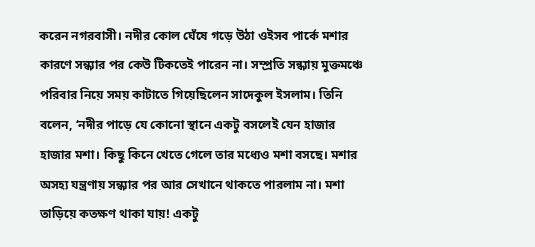করেন নগরবাসী। নদীর কোল ঘেঁষে গড়ে উঠা ওইসব পার্কে মশার কারণে সন্ধ্যার পর কেউ টিকতেই পারেন না। সম্প্রতি সন্ধ্যায় মুক্তমঞ্চে পরিবার নিয়ে সময় কাটাতে গিয়েছিলেন সাদেকুল ইসলাম। তিনি বলেন, ‘নদীর পাড়ে যে কোনো স্থানে একটু বসলেই যেন হাজার হাজার মশা। কিছু কিনে খেতে গেলে তার মধ্যেও মশা বসছে। মশার অসহ্য যন্ত্রণায় সন্ধ্যার পর আর সেখানে থাকতে পারলাম না। মশা তাড়িয়ে কতক্ষণ থাকা যায়! একটু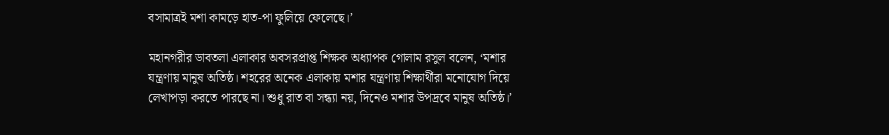বসামাত্রই মশা কামড়ে হাত-পা ফুলিয়ে ফেলেছে।’

মহানগরীর ডাবতলা এলাকার অবসরপ্রাপ্ত শিক্ষক অধ্যাপক গোলাম রসুল বলেন, ‘মশার যন্ত্রণায় মানুষ অতিষ্ঠ। শহরের অনেক এলাকায় মশার যন্ত্রণায় শিক্ষার্থীরা মনোযোগ দিয়ে লেখাপড়া করতে পারছে না। শুধু রাত বা সন্ধ্যা নয়, দিনেও মশার উপদ্রবে মানুষ অতিষ্ঠ।’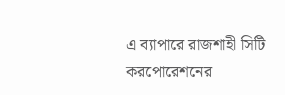এ ব্যাপারে রাজশাহী সিটি করপোরেশনের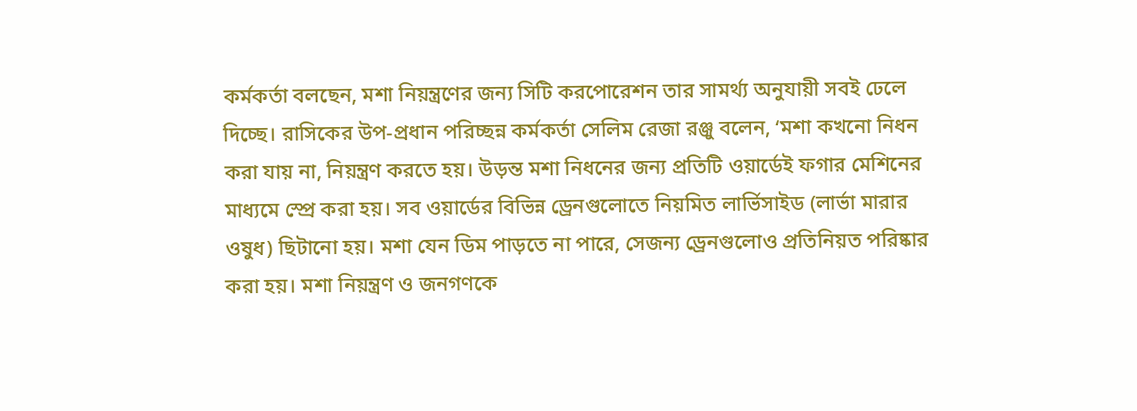কর্মকর্তা বলছেন, মশা নিয়ন্ত্রণের জন্য সিটি করপোরেশন তার সামর্থ্য অনুযায়ী সবই ঢেলে দিচ্ছে। রাসিকের উপ-প্রধান পরিচ্ছন্ন কর্মকর্তা সেলিম রেজা রঞ্জু বলেন, ‘মশা কখনো নিধন করা যায় না, নিয়ন্ত্রণ করতে হয়। উড়ন্ত মশা নিধনের জন্য প্রতিটি ওয়ার্ডেই ফগার মেশিনের মাধ্যমে স্প্রে করা হয়। সব ওয়ার্ডের বিভিন্ন ড্রেনগুলোতে নিয়মিত লার্ভিসাইড (লার্ভা মারার ওষুধ) ছিটানো হয়। মশা যেন ডিম পাড়তে না পারে, সেজন্য ড্রেনগুলোও প্রতিনিয়ত পরিষ্কার করা হয়। মশা নিয়ন্ত্রণ ও জনগণকে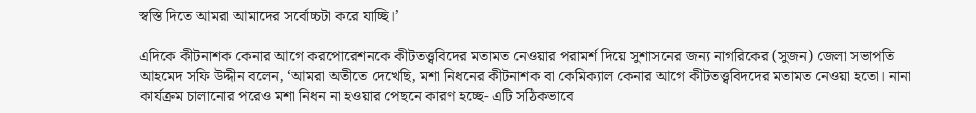স্বস্তি দিতে আমরা আমাদের সর্বোচ্চটা করে যাচ্ছি।’

এদিকে কীটনাশক কেনার আগে করপোরেশনকে কীটতত্ত্ববিদের মতামত নেওয়ার পরামর্শ দিয়ে সুশাসনের জন্য নাগরিকের (সুজন) জেলা সভাপতি আহমেদ সফি উদ্দীন বলেন, ‘আমরা অতীতে দেখেছি, মশা নিধনের কীটনাশক বা কেমিক্যাল কেনার আগে কীটতত্ত্ববিদদের মতামত নেওয়া হতো। নানা কার্যক্রম চালানোর পরেও মশা নিধন না হওয়ার পেছনে কারণ হচ্ছে- এটি সঠিকভাবে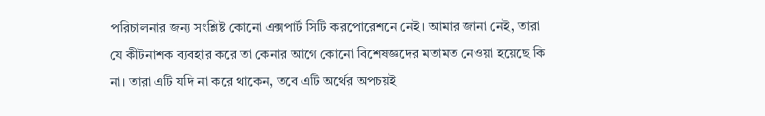পরিচালনার জন্য সংশ্লিষ্ট কোনো এক্সপার্ট সিটি করপোরেশনে নেই। আমার জানা নেই, তারা যে কীটনাশক ব্যবহার করে তা কেনার আগে কোনো বিশেষজ্ঞদের মতামত নেওয়া হয়েছে কি না। তারা এটি যদি না করে থাকেন, তবে এটি অর্থের অপচয়ই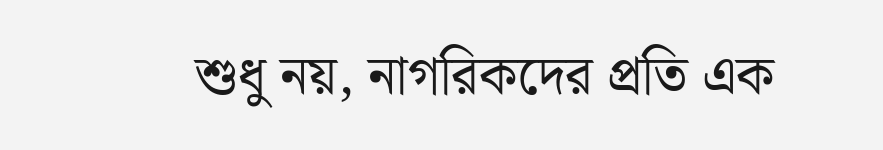শুধু নয়, নাগরিকদের প্রতি এক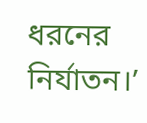ধরনের নির্যাতন।’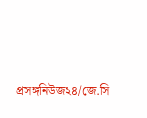প্রসঙ্গনিউজ২৪/জে.সি